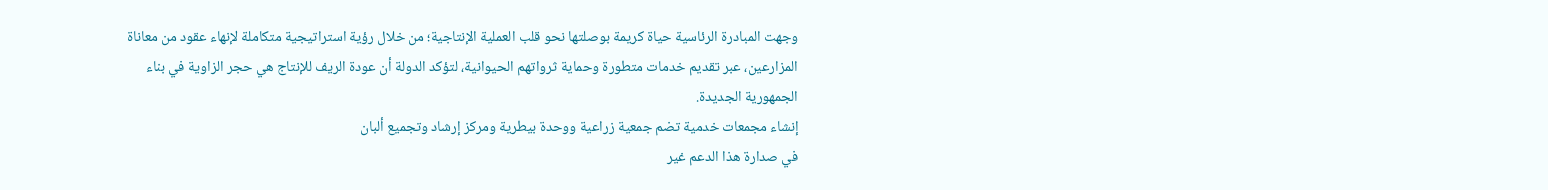وجهت المبادرة الرئاسية حياة كريمة بوصلتها نحو قلب العملية الإنتاجية؛ من خلال رؤية استراتيجية متكاملة لإنهاء عقود من معاناة المزارعين، عبر تقديم خدمات متطورة وحماية ثرواتهم الحيوانية، لتؤكد الدولة أن عودة الريف للإنتاج هي حجر الزاوية في بناء الجمهورية الجديدة.
إنشاء مجمعات خدمية تضم جمعية زراعية ووحدة بيطرية ومركز إرشاد وتجميع ألبان
في صدارة هذا الدعم غير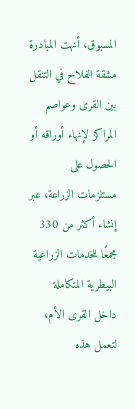المسبوق، أنهت المبادرة مشقة الفلاح في التنقل بين القرى وعواصم المراكز لإنهاء أوراقه أو الحصول على مستلزمات الزراعة، عبر إنشاء أكثر من 330 مجمعًا للخدمات الزراعية البيطرية المتكاملة داخل القرى الأم، لتعمل هذه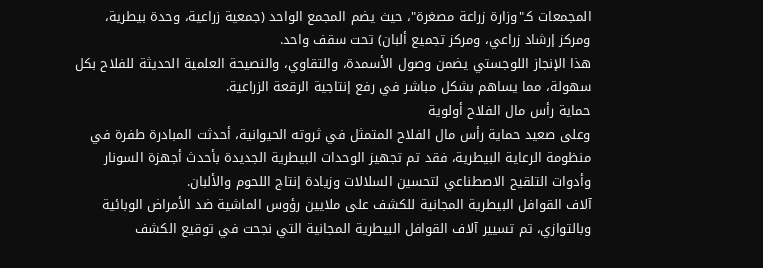المجمعات كـ"وزارة زراعة مصغرة"، حيث يضم المجمع الواحد (جمعية زراعية، وحدة بيطرية، ومركز إرشاد زراعي، ومركز تجميع ألبان) تحت سقف واحد.
هذا الإنجاز اللوجستي يضمن وصول الأسمدة، والتقاوي، والنصيحة العلمية الحديثة للفلاح بكل سهولة، مما يساهم بشكل مباشر في رفع إنتاجية الرقعة الزراعية.
حماية رأس مال الفلاح أولوية
وعلى صعيد حماية رأس مال الفلاح المتمثل في ثروته الحيوانية، أحدثت المبادرة طفرة في منظومة الرعاية البيطرية، فقد تم تجهيز الوحدات البيطرية الجديدة بأحدث أجهزة السونار وأدوات التلقيح الاصطناعي لتحسين السلالات وزيادة إنتاج اللحوم والألبان.
آلاف القوافل البيطرية المجانية للكشف على ملايين رؤوس الماشية ضد الأمراض الوبائية
وبالتوازي، تم تسيير آلاف القوافل البيطرية المجانية التي نجحت في توقيع الكشف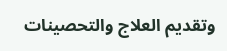وتقديم العلاج والتحصينات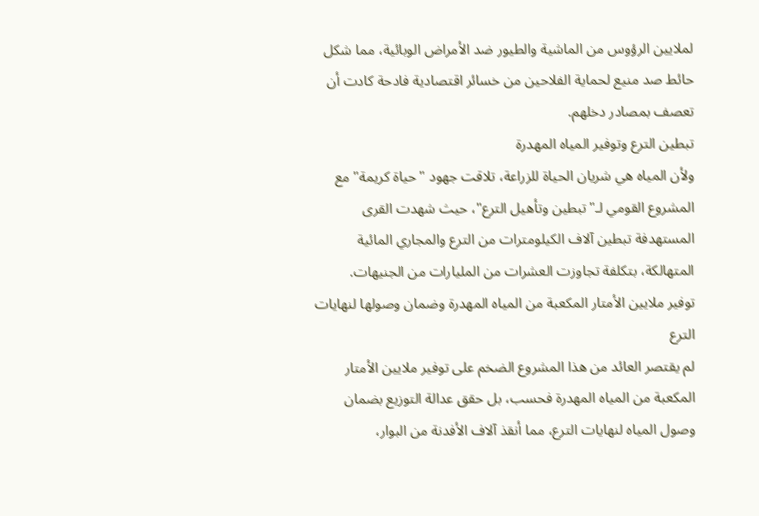لملايين الرؤوس من الماشية والطيور ضد الأمراض الوبائية، مما شكل حائط صد منيع لحماية الفلاحين من خسائر اقتصادية فادحة كادت أن تعصف بمصادر دخلهم.
تبطين الترع وتوفير المياه المهدرة
ولأن المياه هي شريان الحياة للزراعة، تلاقت جهود "حياة كريمة" مع المشروع القومي لـ"تبطين وتأهيل الترع"، حيث شهدت القرى المستهدفة تبطين آلاف الكيلومترات من الترع والمجاري المائية المتهالكة، بتكلفة تجاوزت العشرات من المليارات من الجنيهات.
توفير ملايين الأمتار المكعبة من المياه المهدرة وضمان وصولها لنهايات الترع
لم يقتصر العائد من هذا المشروع الضخم على توفير ملايين الأمتار المكعبة من المياه المهدرة فحسب، بل حقق عدالة التوزيع بضمان وصول المياه لنهايات الترع، مما أنقذ آلاف الأفدنة من البوار،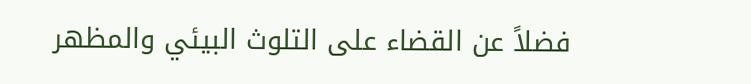فضلاً عن القضاء على التلوث البيئي والمظهر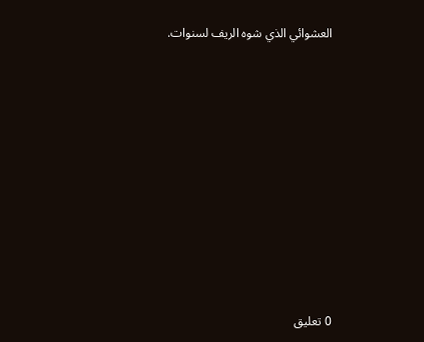العشوائي الذي شوه الريف لسنوات.

















0 تعليق